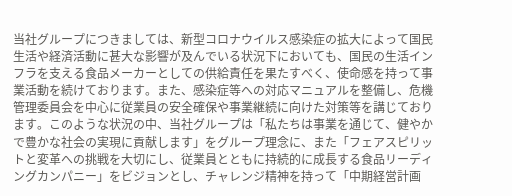当社グループにつきましては、新型コロナウイルス感染症の拡大によって国民生活や経済活動に甚大な影響が及んでいる状況下においても、国民の生活インフラを支える食品メーカーとしての供給責任を果たすべく、使命感を持って事業活動を続けております。また、感染症等への対応マニュアルを整備し、危機管理委員会を中心に従業員の安全確保や事業継続に向けた対策等を講じております。このような状況の中、当社グループは「私たちは事業を通じて、健やかで豊かな社会の実現に貢献します」をグループ理念に、また「フェアスピリットと変革への挑戦を大切にし、従業員とともに持続的に成長する食品リーディングカンパニー」をビジョンとし、チャレンジ精神を持って「中期経営計画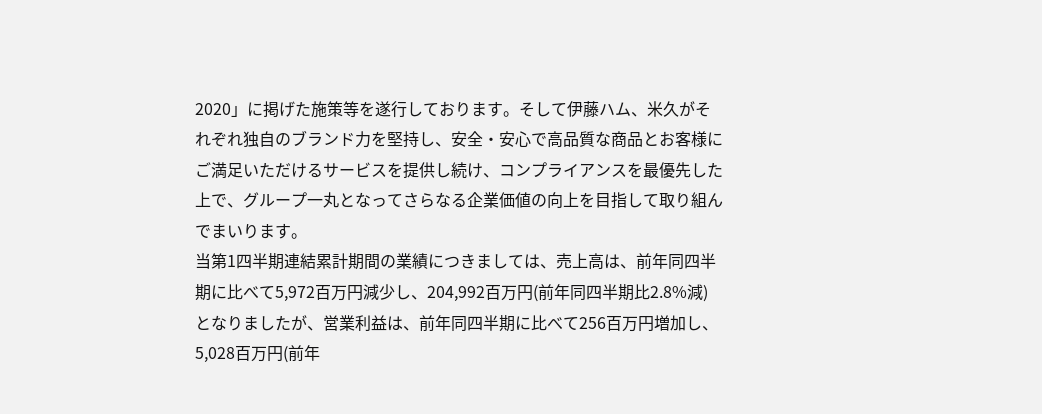2020」に掲げた施策等を遂行しております。そして伊藤ハム、米久がそれぞれ独自のブランド力を堅持し、安全・安心で高品質な商品とお客様にご満足いただけるサービスを提供し続け、コンプライアンスを最優先した上で、グループ一丸となってさらなる企業価値の向上を目指して取り組んでまいります。
当第1四半期連結累計期間の業績につきましては、売上高は、前年同四半期に比べて5,972百万円減少し、204,992百万円(前年同四半期比2.8%減)となりましたが、営業利益は、前年同四半期に比べて256百万円増加し、5,028百万円(前年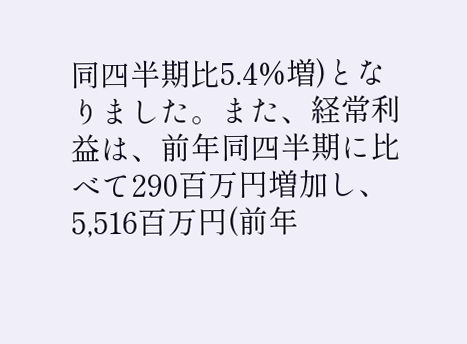同四半期比5.4%増)となりました。また、経常利益は、前年同四半期に比べて290百万円増加し、5,516百万円(前年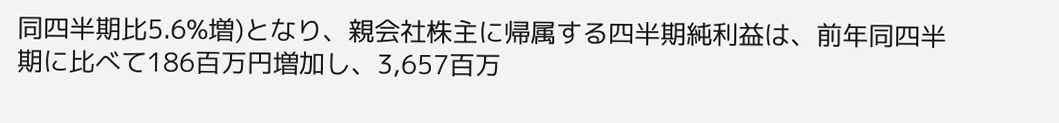同四半期比5.6%増)となり、親会社株主に帰属する四半期純利益は、前年同四半期に比べて186百万円増加し、3,657百万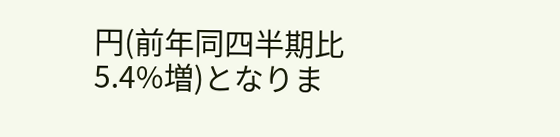円(前年同四半期比5.4%増)となりま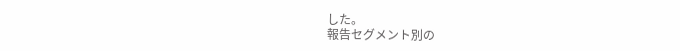した。
報告セグメント別の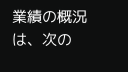業績の概況は、次の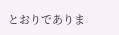とおりでありま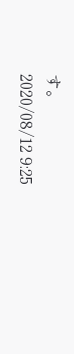す。
2020/08/12 9:25